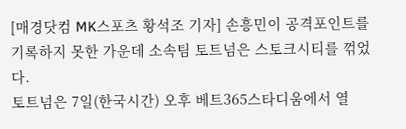[매경닷컴 MK스포츠 황석조 기자] 손흥민이 공격포인트를 기록하지 못한 가운데 소속팀 토트넘은 스토크시티를 꺾었다.
토트넘은 7일(한국시간) 오후 베트365스타디움에서 열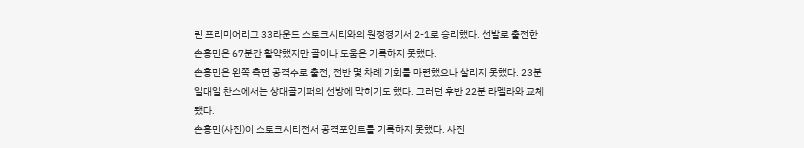린 프리미어리그 33라운드 스토크시티와의 원정경기서 2-1로 승리했다. 선발로 출전한 손흥민은 67분간 활약했지만 골이나 도움은 기록하지 못했다.
손흥민은 왼쪽 측면 공격수로 출전, 전반 몇 차례 기회를 마련했으나 살리지 못했다. 23분 일대일 찬스에서는 상대골기퍼의 선방에 막히기도 했다. 그러던 후반 22분 라멜라와 교체됐다.
손흥민(사진)이 스토크시티전서 공격포인트를 기록하지 못했다. 사진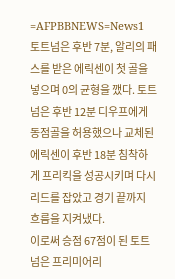=AFPBBNEWS=News1
토트넘은 후반 7분, 알리의 패스를 받은 에릭센이 첫 골을 넣으며 0의 균형을 깼다. 토트넘은 후반 12분 디우프에게 동점골을 허용했으나 교체된 에릭센이 후반 18분 침착하게 프리킥을 성공시키며 다시 리드를 잡았고 경기 끝까지 흐름을 지켜냈다.
이로써 승점 67점이 된 토트넘은 프리미어리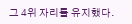그 4위 자리를 유지했다.